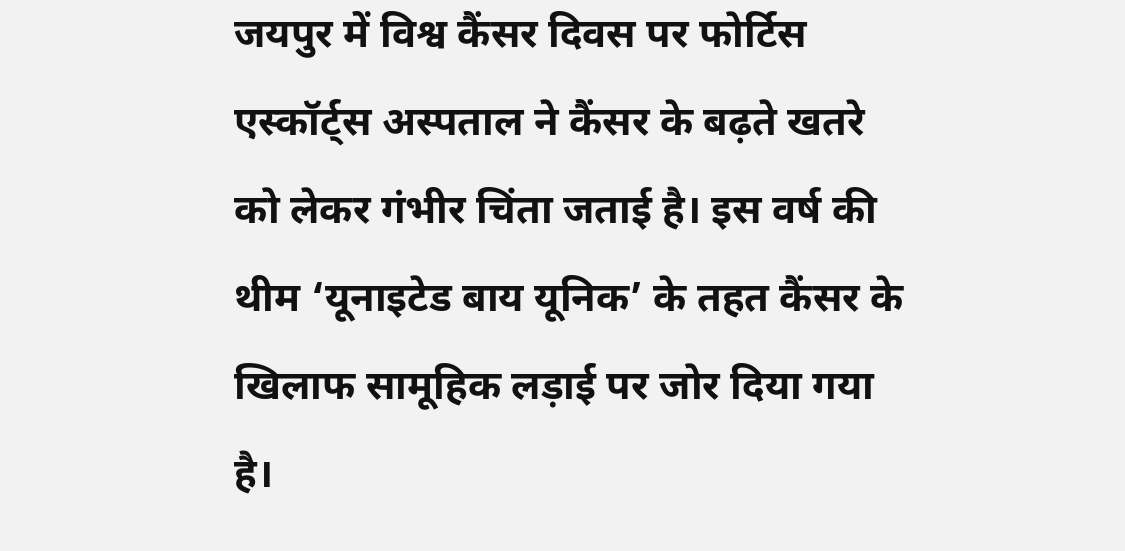जयपुर में विश्व कैंसर दिवस पर फोर्टिस एस्कॉर्ट्स अस्पताल ने कैंसर के बढ़ते खतरे को लेकर गंभीर चिंता जताई है। इस वर्ष की थीम ‘यूनाइटेड बाय यूनिक’ के तहत कैंसर के खिलाफ सामूहिक लड़ाई पर जोर दिया गया है।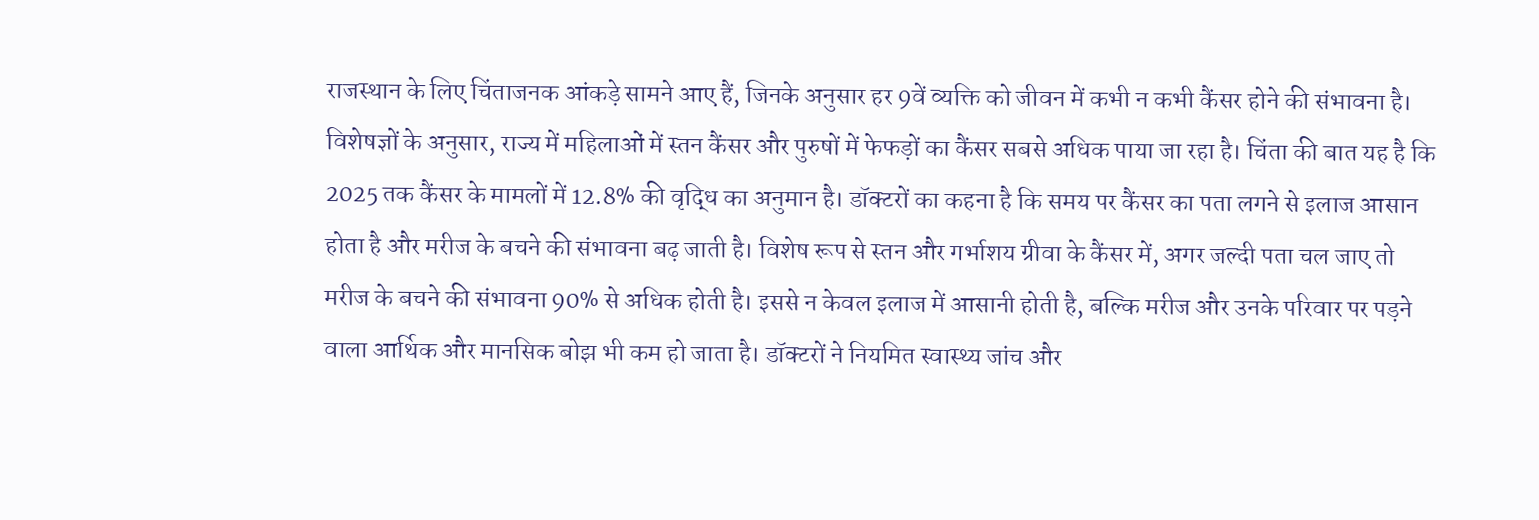राजस्थान के लिए चिंताजनक आंकड़े सामने आए हैं, जिनके अनुसार हर 9वें व्यक्ति को जीवन में कभी न कभी कैंसर होने की संभावना है। विशेषज्ञों के अनुसार, राज्य में महिलाओं में स्तन कैंसर और पुरुषों में फेफड़ों का कैंसर सबसे अधिक पाया जा रहा है। चिंता की बात यह है कि 2025 तक कैंसर के मामलों में 12.8% की वृद्धि का अनुमान है। डॉक्टरों का कहना है कि समय पर कैंसर का पता लगने से इलाज आसान होता है और मरीज के बचने की संभावना बढ़ जाती है। विशेष रूप से स्तन और गर्भाशय ग्रीवा के कैंसर में, अगर जल्दी पता चल जाए तो मरीज के बचने की संभावना 90% से अधिक होती है। इससे न केवल इलाज में आसानी होती है, बल्कि मरीज और उनके परिवार पर पड़ने वाला आर्थिक और मानसिक बोझ भी कम हो जाता है। डॉक्टरों ने नियमित स्वास्थ्य जांच और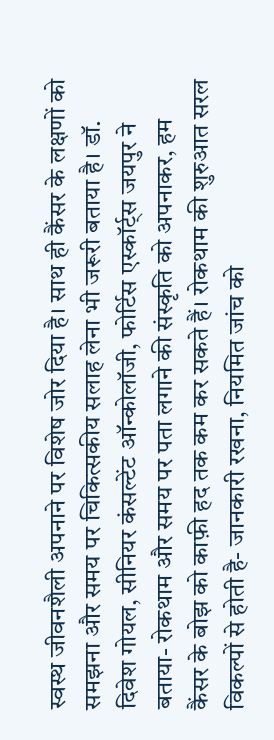स्वस्थ जीवनशैली अपनाने पर विशेष जोर दिया है। साथ ही कैंसर के लक्षणों को समझना और समय पर चिकित्सकीय सलाह लेना भी जरूरी बताया है। डॉ. दिवेश गोयल, सीनियर कंसल्टेंट ऑन्कोलॉजी, फोर्टिस एस्कॉर्ट्स जयपुर ने बताया- रोकथाम और समय पर पता लगाने की संस्कृति को अपनाकर, हम कैंसर के बोझ को काफ़ी हद तक कम कर सकते हैं। रोकथाम की शुरुआत सरल विकल्पों से होती है- जानकारी रखना, नियमित जांच को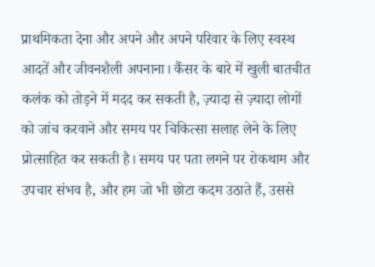प्राथमिकता देना और अपने और अपने परिवार के लिए स्वस्थ आदतें और जीवनशैली अपनाना। कैंसर के बारे में खुली बातचीत कलंक को तोड़ने में मदद कर सकती है, ज़्यादा से ज़्यादा लोगों को जांच करवाने और समय पर चिकित्सा सलाह लेने के लिए प्रोत्साहित कर सकती है। समय पर पता लगने पर रोकथाम और उपचार संभव है, और हम जो भी छोटा कदम उठाते हैं, उससे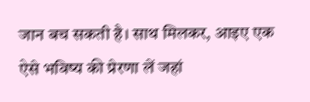जान बच सकती है। साथ मिलकर, आइए एक ऐसे भविष्य की प्रेरणा लें जहां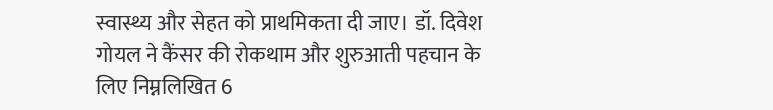स्वास्थ्य और सेहत को प्राथमिकता दी जाए। डॉ. दिवेश गोयल ने कैंसर की रोकथाम और शुरुआती पहचान के लिए निम्नलिखित 6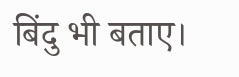बिंदु भी बताए।